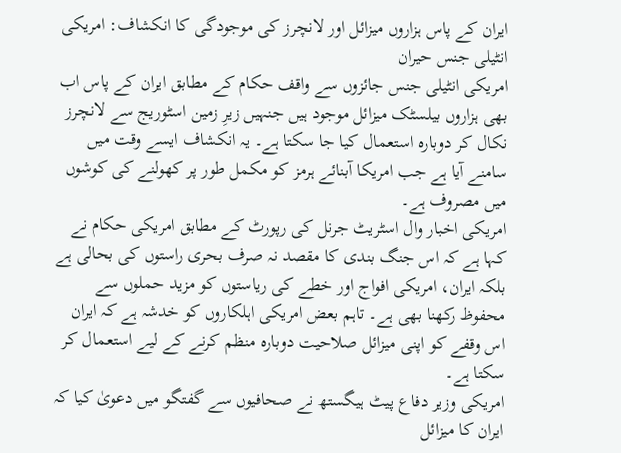ایران کے پاس ہزاروں میزائل اور لانچرز کی موجودگی کا انکشاف: امریکی انٹیلی جنس حیران
امریکی انٹیلی جنس جائزوں سے واقف حکام کے مطابق ایران کے پاس اب بھی ہزاروں بیلسٹک میزائل موجود ہیں جنہیں زیرِ زمین اسٹوریج سے لانچرز نکال کر دوبارہ استعمال کیا جا سکتا ہے۔ یہ انکشاف ایسے وقت میں سامنے آیا ہے جب امریکا آبنائے ہرمز کو مکمل طور پر کھولنے کی کوشوں میں مصروف ہے۔
امریکی اخبار وال اسٹریٹ جرنل کی رپورٹ کے مطابق امریکی حکام نے کہا ہے کہ اس جنگ بندی کا مقصد نہ صرف بحری راستوں کی بحالی ہے بلکہ ایران، امریکی افواج اور خطے کی ریاستوں کو مزید حملوں سے محفوظ رکھنا بھی ہے۔ تاہم بعض امریکی اہلکاروں کو خدشہ ہے کہ ایران اس وقفے کو اپنی میزائل صلاحیت دوبارہ منظم کرنے کے لیے استعمال کر سکتا ہے۔
امریکی وزیر دفاع پیٹ ہیگستھ نے صحافیوں سے گفتگو میں دعویٰ کیا کہ ایران کا میزائل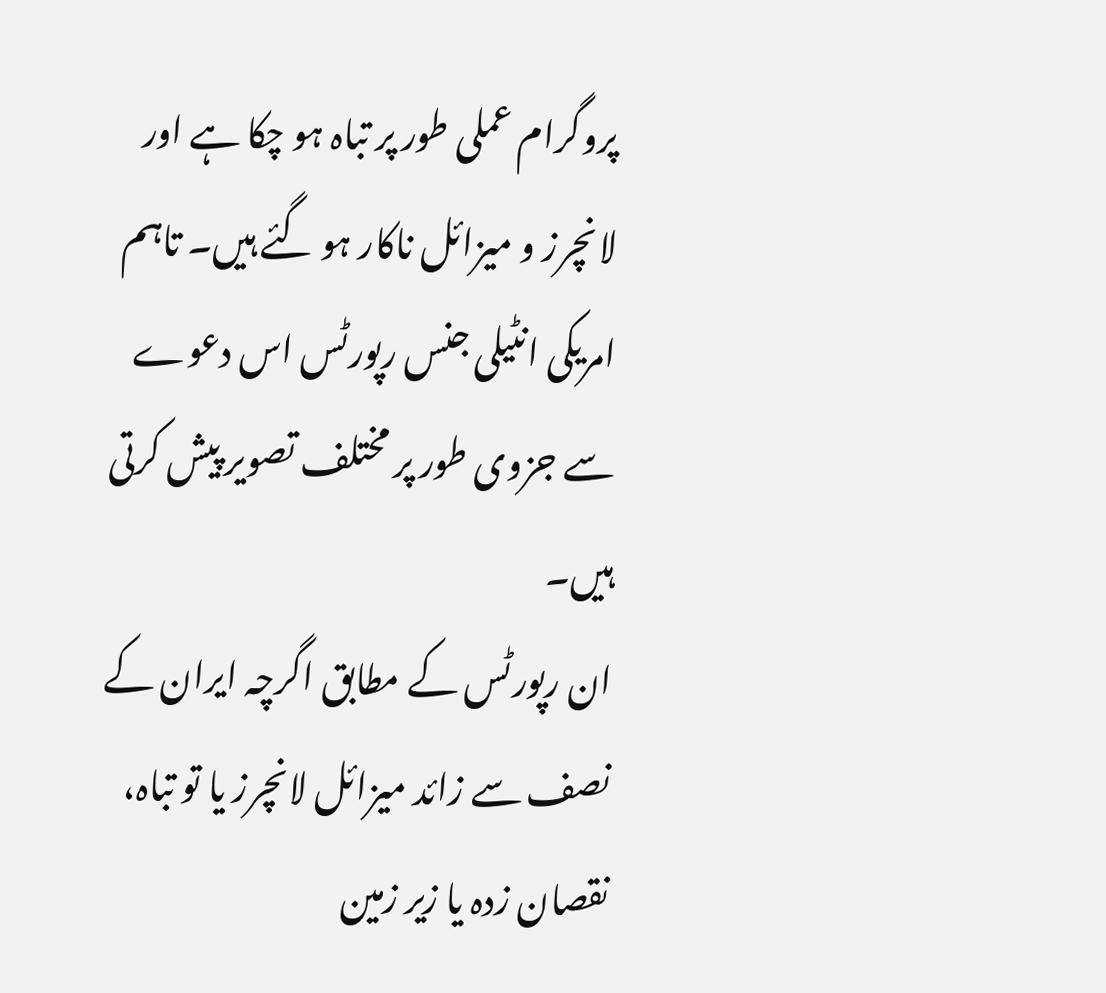پروگرام عملی طور پر تباہ ہو چکا ہے اور لانچرز و میزائل ناکار ہو گئے ہیں۔ تاہم امریکی انٹیلی جنس رپورٹس اس دعوے سے جزوی طور پر مختلف تصویر پیش کرتی ہیں۔
ان رپورٹس کے مطابق اگرچہ ایران کے نصف سے زائد میزائل لانچرز یا تو تباہ، نقصان زدہ یا زیر زمین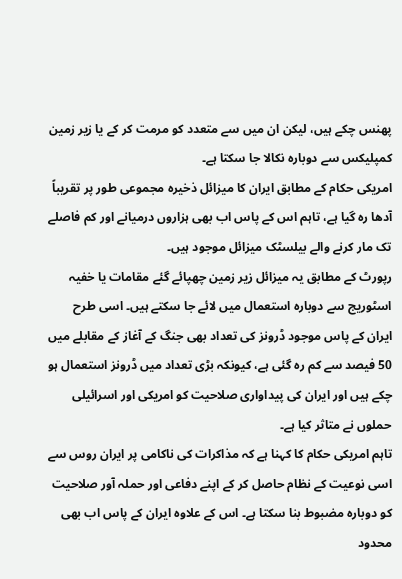پھنس چکے ہیں، لیکن ان میں سے متعدد کو مرمت کر کے یا زیر زمین کمپلیکس سے دوبارہ نکالا جا سکتا ہے۔
امریکی حکام کے مطابق ایران کا میزائل ذخیرہ مجموعی طور پر تقریباً آدھا رہ گیا ہے، تاہم اس کے پاس اب بھی ہزاروں درمیانے اور کم فاصلے تک مار کرنے والے بیلسٹک میزائل موجود ہیں۔
رپورٹ کے مطابق یہ میزائل زیر زمین چھپائے گئے مقامات یا خفیہ اسٹوریج سے دوبارہ استعمال میں لائے جا سکتے ہیں۔ اسی طرح ایران کے پاس موجود ڈرونز کی تعداد بھی جنگ کے آغاز کے مقابلے میں 50 فیصد سے کم رہ گئی ہے، کیونکہ بڑی تعداد میں ڈرونز استعمال ہو چکے ہیں اور ایران کی پیداواری صلاحیت کو امریکی اور اسرائیلی حملوں نے متاثر کیا ہے۔
تاہم امریکی حکام کا کہنا ہے کہ مذاکرات کی ناکامی پر ایران روس سے اسی نوعیت کے نظام حاصل کر کے اپنے دفاعی اور حملہ آور صلاحیت کو دوبارہ مضبوط بنا سکتا ہے۔ اس کے علاوہ ایران کے پاس اب بھی محدود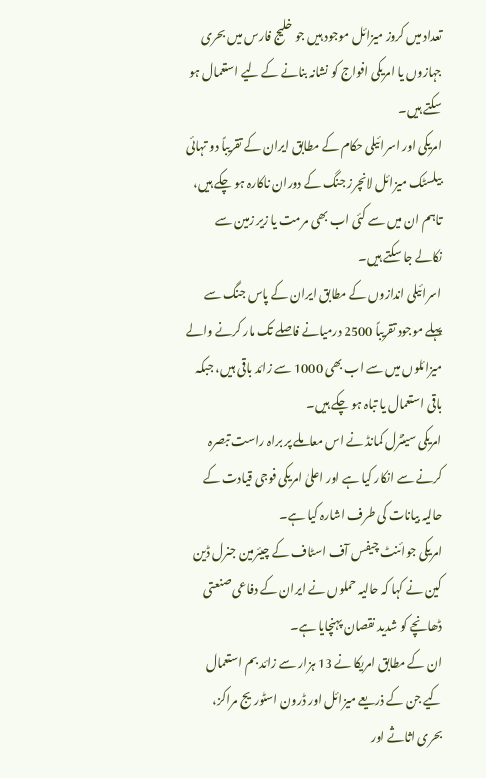تعداد میں کروز میزائل موجود ہیں جو خلیج فارس میں بحری جہازوں یا امریکی افواج کو نشانہ بنانے کے لیے استعمال ہو سکتے ہیں۔
امریکی اور اسرائیلی حکام کے مطابق ایران کے تقریباً دو تہائی بیلسٹک میزائل لانچرز جنگ کے دوران ناکارہ ہو چکے ہیں، تاہم ان میں سے کئی اب بھی مرمت یا زیر زمین سے نکالے جا سکتے ہیں۔
اسرائیلی اندازوں کے مطابق ایران کے پاس جنگ سے پہلے موجود تقریباً 2500 درمیانے فاصلے تک مار کرنے والے میزائلوں میں سے اب بھی 1000 سے زائد باقی ہیں، جبکہ باقی استعمال یا تباہ ہو چکے ہیں۔
امریکی سینٹرل کمانڈ نے اس معاملے پر براہ راست تبصرہ کرنے سے انکار کیا ہے اور اعلیٰ امریکی فوجی قیادت کے حالیہ بیانات کی طرف اشارہ کیا ہے۔
امریکی جوائنٹ چیفس آف اسٹاف کے چیئرمین جنرل ڈین کین نے کہا کہ حالیہ حملوں نے ایران کے دفاعی صنعتی ڈھانچے کو شدید نقصان پہنچایا ہے۔
ان کے مطابق امریکا نے 13 ہزار سے زائد بم استعمال کیے جن کے ذریعے میزائل اور ڈرون اسٹوریج مراکز، بحری اثاثے اور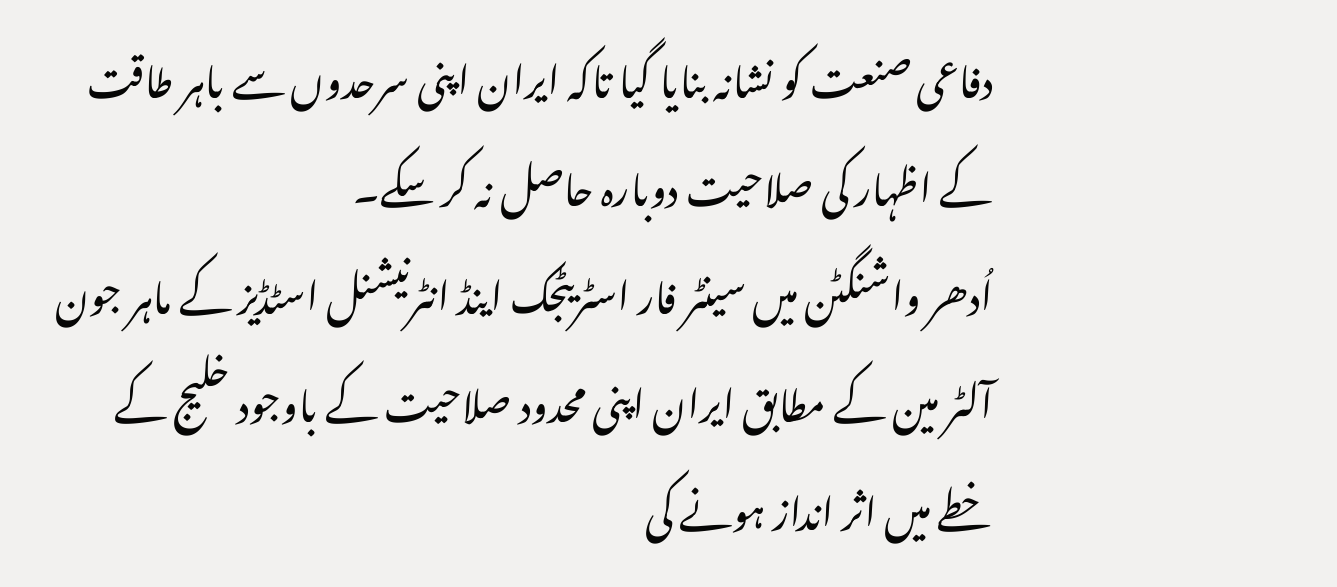دفاعی صنعت کو نشانہ بنایا گیا تاکہ ایران اپنی سرحدوں سے باہر طاقت کے اظہار کی صلاحیت دوبارہ حاصل نہ کر سکے۔
اُدھر واشنگٹن میں سینٹر فار اسٹریٹجک اینڈ انٹرنیشنل اسٹڈیز کے ماہر جون آلٹر مین کے مطابق ایران اپنی محدود صلاحیت کے باوجود خلیج کے خطے میں اثر انداز ہونے کی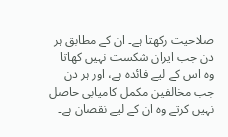صلاحیت رکھتا ہے۔ ان کے مطابق ہر دن جب ایران شکست نہیں کھاتا وہ اس کے لیے فائدہ ہے، اور ہر دن جب مخالفین مکمل کامیابی حاصل نہیں کرتے وہ ان کے لیے نقصان ہے۔